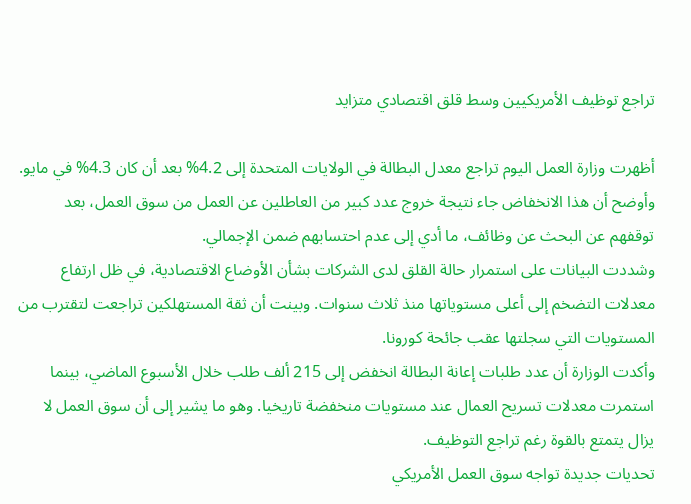تراجع توظيف الأمريكيين وسط قلق اقتصادي متزايد

أظهرت وزارة العمل اليوم تراجع معدل البطالة في الولايات المتحدة إلى 4.2% بعد أن كان 4.3% في مايو. وأوضح أن هذا الانخفاض جاء نتيجة خروج عدد كبير من العاطلين عن العمل من سوق العمل، بعد توقفهم عن البحث عن وظائف، ما أدي إلى عدم احتسابهم ضمن الإجمالي.
وشددت البيانات على استمرار حالة القلق لدى الشركات بشأن الأوضاع الاقتصادية، في ظل ارتفاع معدلات التضخم إلى أعلى مستوياتها منذ ثلاث سنوات. وبينت أن ثقة المستهلكين تراجعت لتقترب من المستويات التي سجلتها عقب جائحة كورونا.
وأكدت الوزارة أن عدد طلبات إعانة البطالة انخفض إلى 215 ألف طلب خلال الأسبوع الماضي، بينما استمرت معدلات تسريح العمال عند مستويات منخفضة تاريخيا. وهو ما يشير إلى أن سوق العمل لا يزال يتمتع بالقوة رغم تراجع التوظيف.
تحديات جديدة تواجه سوق العمل الأمريكي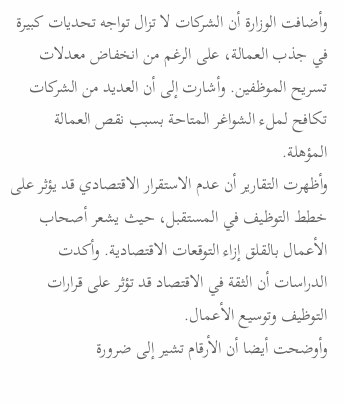وأضافت الوزارة أن الشركات لا تزال تواجه تحديات كبيرة في جذب العمالة، على الرغم من انخفاض معدلات تسريح الموظفين. وأشارت إلى أن العديد من الشركات تكافح لملء الشواغر المتاحة بسبب نقص العمالة المؤهلة.
وأظهرت التقارير أن عدم الاستقرار الاقتصادي قد يؤثر على خطط التوظيف في المستقبل، حيث يشعر أصحاب الأعمال بالقلق إزاء التوقعات الاقتصادية. وأكدت الدراسات أن الثقة في الاقتصاد قد تؤثر على قرارات التوظيف وتوسيع الأعمال.
وأوضحت أيضا أن الأرقام تشير إلى ضرورة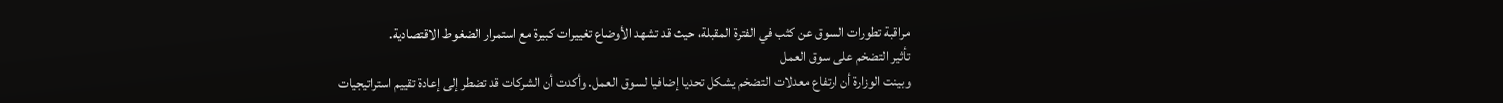مراقبة تطورات السوق عن كثب في الفترة المقبلة، حيث قد تشهد الأوضاع تغييرات كبيرة مع استمرار الضغوط الاقتصادية.
تأثير التضخم على سوق العمل
وبينت الوزارة أن ارتفاع معدلات التضخم يشكل تحديا إضافيا لسوق العمل. وأكدت أن الشركات قد تضطر إلى إعادة تقييم استراتيجيات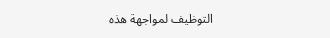التوظيف لمواجهة هذه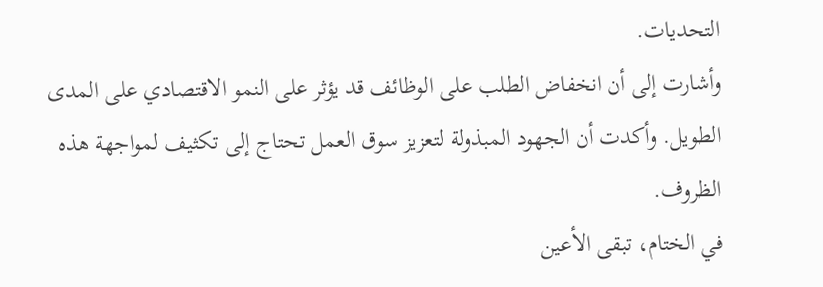التحديات.
وأشارت إلى أن انخفاض الطلب على الوظائف قد يؤثر على النمو الاقتصادي على المدى الطويل. وأكدت أن الجهود المبذولة لتعزيز سوق العمل تحتاج إلى تكثيف لمواجهة هذه الظروف.
في الختام، تبقى الأعين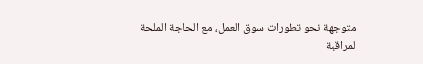متوجهة نحو تطورات سوق العمل، مع الحاجة الملحة لمراقبة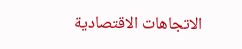الاتجاهات الاقتصادية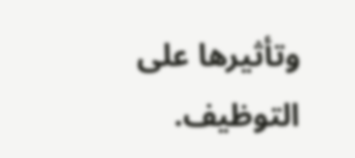وتأثيرها على التوظيف.